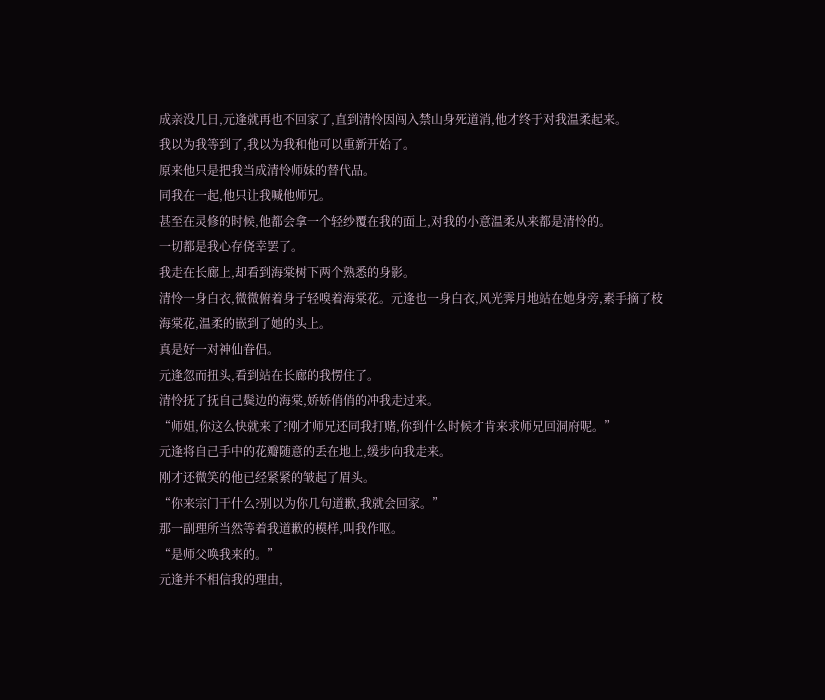成亲没几日,元逢就再也不回家了,直到清怜因闯入禁山身死道消,他才终于对我温柔起来。
我以为我等到了,我以为我和他可以重新开始了。
原来他只是把我当成清怜师妹的替代品。
同我在一起,他只让我喊他师兄。
甚至在灵修的时候,他都会拿一个轻纱覆在我的面上,对我的小意温柔从来都是清怜的。
一切都是我心存侥幸罢了。
我走在长廊上,却看到海棠树下两个熟悉的身影。
清怜一身白衣,微微俯着身子轻嗅着海棠花。元逢也一身白衣,风光霁月地站在她身旁,素手摘了枝海棠花,温柔的嵌到了她的头上。
真是好一对神仙眷侣。
元逢忽而扭头,看到站在长廊的我愣住了。
清怜抚了抚自己鬓边的海棠,娇娇俏俏的冲我走过来。
“师姐,你这么快就来了?刚才师兄还同我打赌,你到什么时候才肯来求师兄回洞府呢。”
元逢将自己手中的花瓣随意的丢在地上,缓步向我走来。
刚才还微笑的他已经紧紧的皱起了眉头。
“你来宗门干什么?别以为你几句道歉,我就会回家。”
那一副理所当然等着我道歉的模样,叫我作呕。
“是师父唤我来的。”
元逢并不相信我的理由,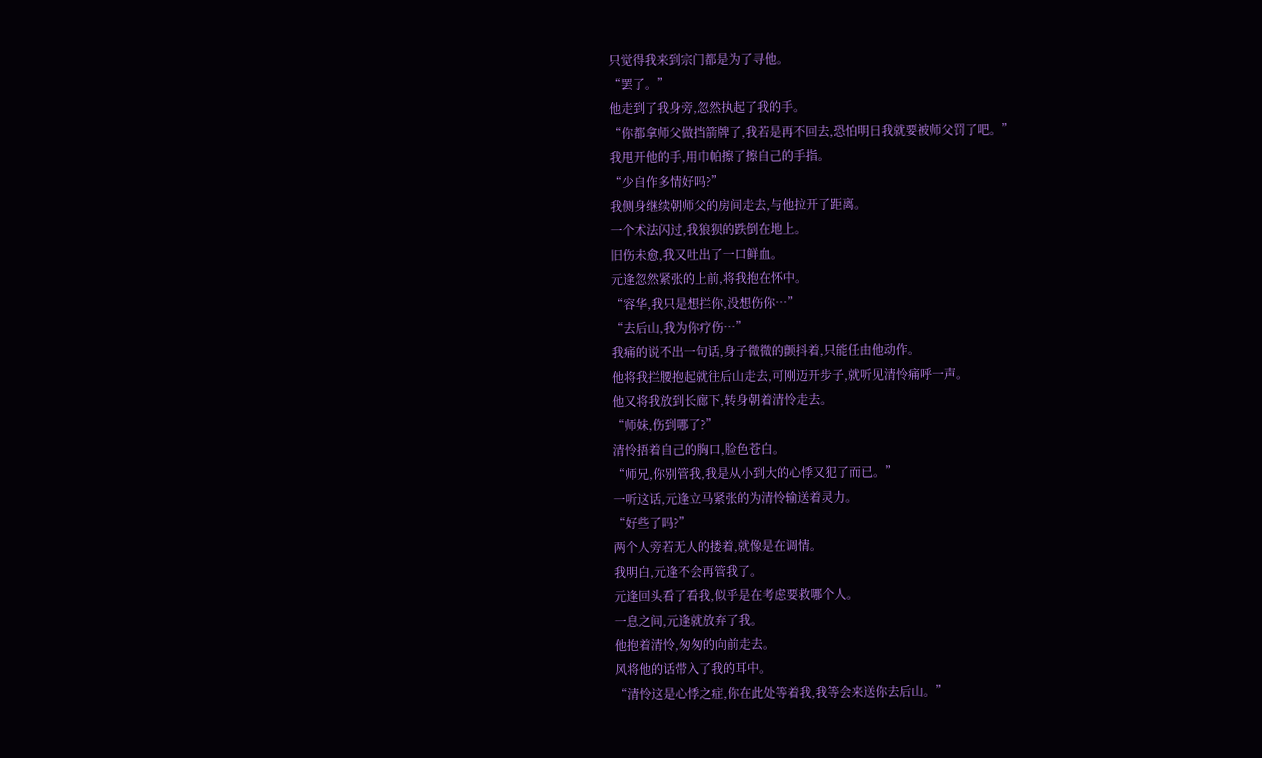只觉得我来到宗门都是为了寻他。
“罢了。”
他走到了我身旁,忽然执起了我的手。
“你都拿师父做挡箭牌了,我若是再不回去,恐怕明日我就要被师父罚了吧。”
我甩开他的手,用巾帕擦了擦自己的手指。
“少自作多情好吗?”
我侧身继续朝师父的房间走去,与他拉开了距离。
一个术法闪过,我狼狈的跌倒在地上。
旧伤未愈,我又吐出了一口鲜血。
元逢忽然紧张的上前,将我抱在怀中。
“容华,我只是想拦你,没想伤你…”
“去后山,我为你疗伤…”
我痛的说不出一句话,身子微微的颤抖着,只能任由他动作。
他将我拦腰抱起就往后山走去,可刚迈开步子,就听见清怜痛呼一声。
他又将我放到长廊下,转身朝着清怜走去。
“师妹,伤到哪了?”
清怜捂着自己的胸口,脸色苍白。
“师兄,你别管我,我是从小到大的心悸又犯了而已。”
一听这话,元逢立马紧张的为清怜输送着灵力。
“好些了吗?”
两个人旁若无人的搂着,就像是在调情。
我明白,元逢不会再管我了。
元逢回头看了看我,似乎是在考虑要救哪个人。
一息之间,元逢就放弃了我。
他抱着清怜,匆匆的向前走去。
风将他的话带入了我的耳中。
“清怜这是心悸之症,你在此处等着我,我等会来送你去后山。”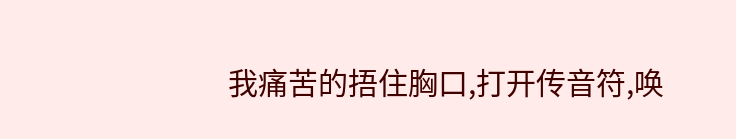我痛苦的捂住胸口,打开传音符,唤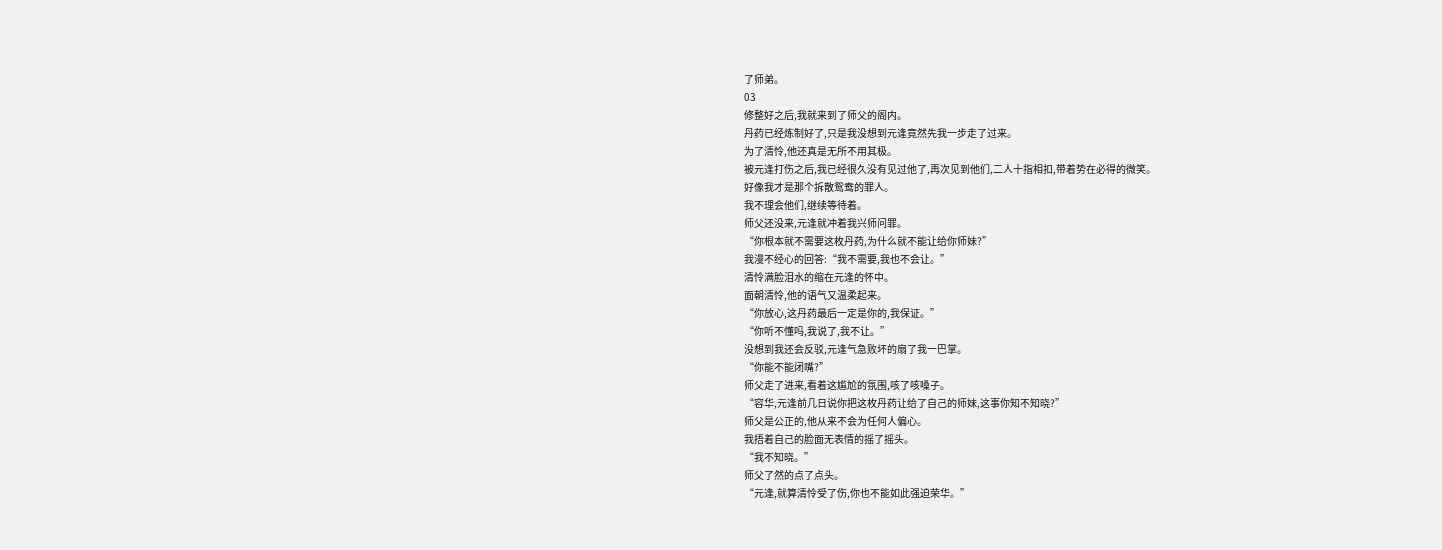了师弟。
03
修整好之后,我就来到了师父的阁内。
丹药已经炼制好了,只是我没想到元逢竟然先我一步走了过来。
为了清怜,他还真是无所不用其极。
被元逢打伤之后,我已经很久没有见过他了,再次见到他们,二人十指相扣,带着势在必得的微笑。
好像我才是那个拆散鸳鸯的罪人。
我不理会他们,继续等待着。
师父还没来,元逢就冲着我兴师问罪。
“你根本就不需要这枚丹药,为什么就不能让给你师妹?”
我漫不经心的回答:“我不需要,我也不会让。”
清怜满脸泪水的缩在元逢的怀中。
面朝清怜,他的语气又温柔起来。
“你放心,这丹药最后一定是你的,我保证。”
“你听不懂吗,我说了,我不让。”
没想到我还会反驳,元逢气急败坏的扇了我一巴掌。
“你能不能闭嘴?”
师父走了进来,看着这尴尬的氛围,咳了咳嗓子。
“容华,元逢前几日说你把这枚丹药让给了自己的师妹,这事你知不知晓?”
师父是公正的,他从来不会为任何人偏心。
我捂着自己的脸面无表情的摇了摇头。
“我不知晓。”
师父了然的点了点头。
“元逢,就算清怜受了伤,你也不能如此强迫荣华。”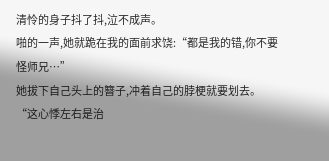清怜的身子抖了抖,泣不成声。
啪的一声,她就跪在我的面前求饶:“都是我的错,你不要怪师兄…”
她拔下自己头上的簪子,冲着自己的脖梗就要划去。
“这心悸左右是治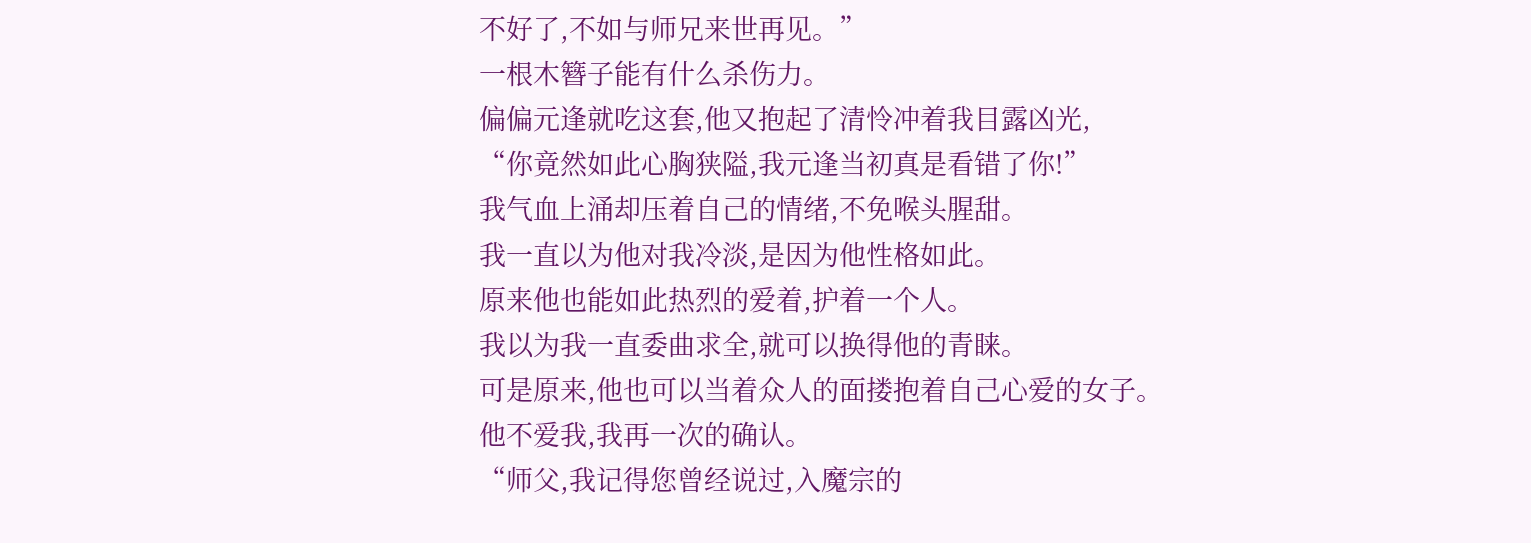不好了,不如与师兄来世再见。”
一根木簪子能有什么杀伤力。
偏偏元逢就吃这套,他又抱起了清怜冲着我目露凶光,
“你竟然如此心胸狭隘,我元逢当初真是看错了你!”
我气血上涌却压着自己的情绪,不免喉头腥甜。
我一直以为他对我冷淡,是因为他性格如此。
原来他也能如此热烈的爱着,护着一个人。
我以为我一直委曲求全,就可以换得他的青睐。
可是原来,他也可以当着众人的面搂抱着自己心爱的女子。
他不爱我,我再一次的确认。
“师父,我记得您曾经说过,入魔宗的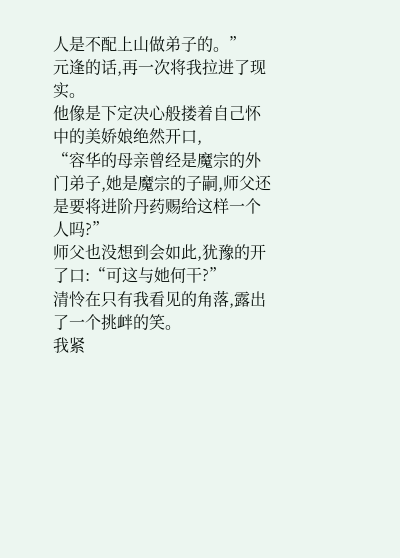人是不配上山做弟子的。”
元逢的话,再一次将我拉进了现实。
他像是下定决心般搂着自己怀中的美娇娘绝然开口,
“容华的母亲曾经是魔宗的外门弟子,她是魔宗的子嗣,师父还是要将进阶丹药赐给这样一个人吗?”
师父也没想到会如此,犹豫的开了口:“可这与她何干?”
清怜在只有我看见的角落,露出了一个挑衅的笑。
我紧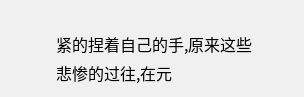紧的捏着自己的手,原来这些悲惨的过往,在元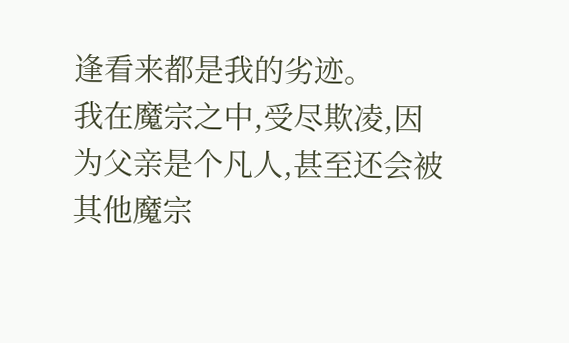逢看来都是我的劣迹。
我在魔宗之中,受尽欺凌,因为父亲是个凡人,甚至还会被其他魔宗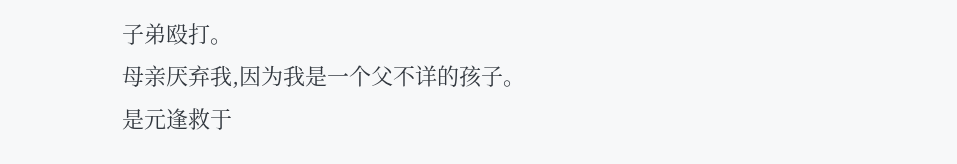子弟殴打。
母亲厌弃我,因为我是一个父不详的孩子。
是元逢救于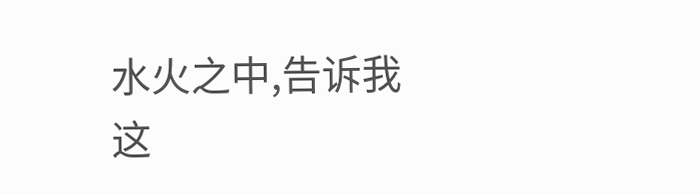水火之中,告诉我这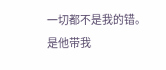一切都不是我的错。
是他带我